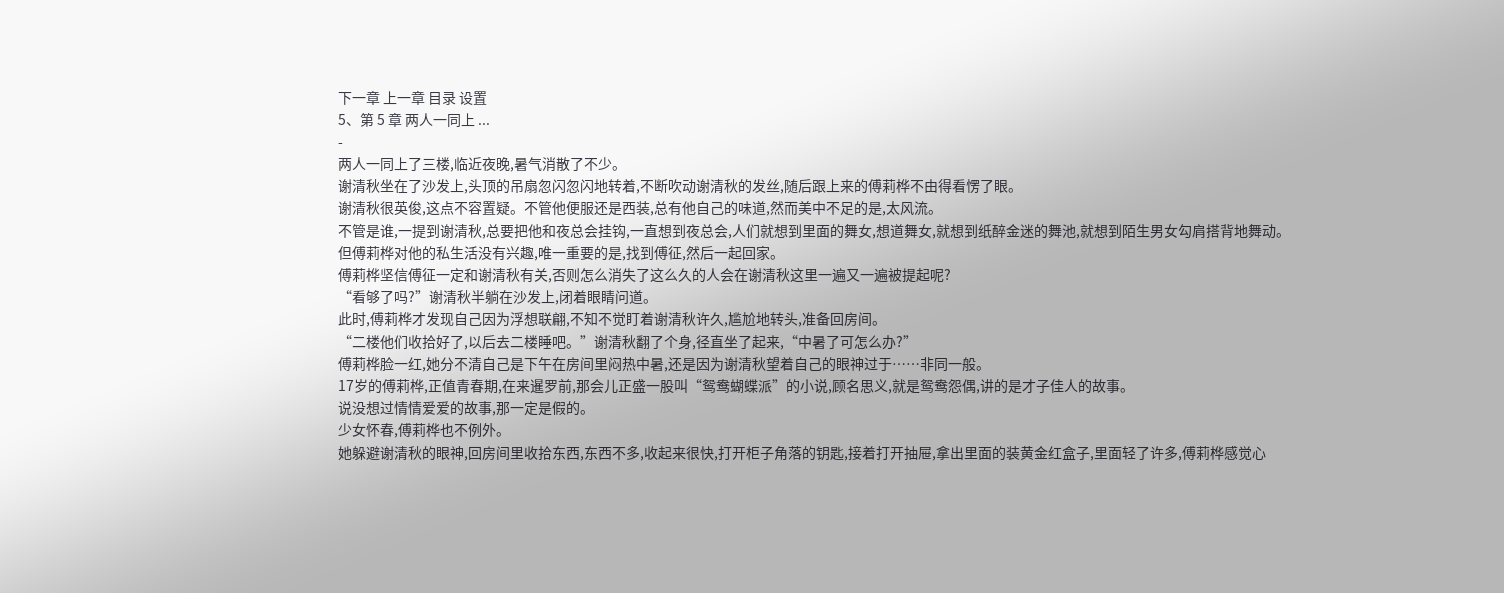下一章 上一章 目录 设置
5、第 5 章 两人一同上 ...
-
两人一同上了三楼,临近夜晚,暑气消散了不少。
谢清秋坐在了沙发上,头顶的吊扇忽闪忽闪地转着,不断吹动谢清秋的发丝,随后跟上来的傅莉桦不由得看愣了眼。
谢清秋很英俊,这点不容置疑。不管他便服还是西装,总有他自己的味道,然而美中不足的是,太风流。
不管是谁,一提到谢清秋,总要把他和夜总会挂钩,一直想到夜总会,人们就想到里面的舞女,想道舞女,就想到纸醉金迷的舞池,就想到陌生男女勾肩搭背地舞动。
但傅莉桦对他的私生活没有兴趣,唯一重要的是,找到傅征,然后一起回家。
傅莉桦坚信傅征一定和谢清秋有关,否则怎么消失了这么久的人会在谢清秋这里一遍又一遍被提起呢?
“看够了吗?”谢清秋半躺在沙发上,闭着眼睛问道。
此时,傅莉桦才发现自己因为浮想联翩,不知不觉盯着谢清秋许久,尴尬地转头,准备回房间。
“二楼他们收拾好了,以后去二楼睡吧。”谢清秋翻了个身,径直坐了起来,“中暑了可怎么办?”
傅莉桦脸一红,她分不清自己是下午在房间里闷热中暑,还是因为谢清秋望着自己的眼神过于……非同一般。
17岁的傅莉桦,正值青春期,在来暹罗前,那会儿正盛一股叫“鸳鸯蝴蝶派”的小说,顾名思义,就是鸳鸯怨偶,讲的是才子佳人的故事。
说没想过情情爱爱的故事,那一定是假的。
少女怀春,傅莉桦也不例外。
她躲避谢清秋的眼神,回房间里收拾东西,东西不多,收起来很快,打开柜子角落的钥匙,接着打开抽屉,拿出里面的装黄金红盒子,里面轻了许多,傅莉桦感觉心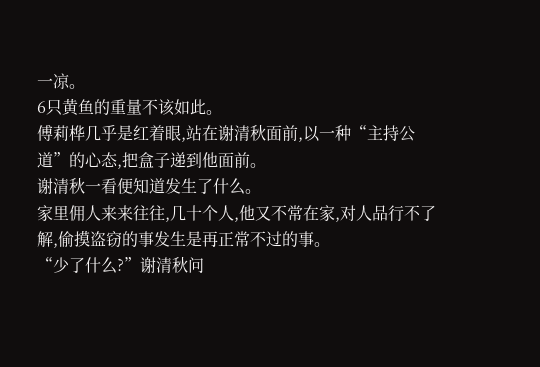一凉。
6只黄鱼的重量不该如此。
傅莉桦几乎是红着眼,站在谢清秋面前,以一种“主持公道”的心态,把盒子递到他面前。
谢清秋一看便知道发生了什么。
家里佣人来来往往,几十个人,他又不常在家,对人品行不了解,偷摸盗窃的事发生是再正常不过的事。
“少了什么?”谢清秋问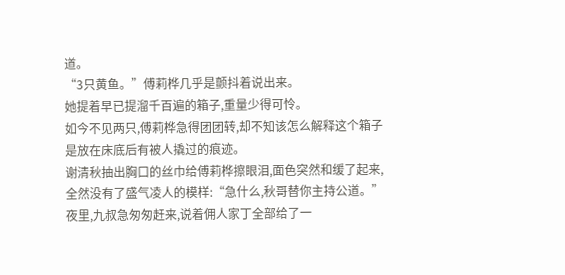道。
“3只黄鱼。”傅莉桦几乎是颤抖着说出来。
她提着早已提溜千百遍的箱子,重量少得可怜。
如今不见两只,傅莉桦急得团团转,却不知该怎么解释这个箱子是放在床底后有被人撬过的痕迹。
谢清秋抽出胸口的丝巾给傅莉桦擦眼泪,面色突然和缓了起来,全然没有了盛气凌人的模样:“急什么,秋哥替你主持公道。”
夜里,九叔急匆匆赶来,说着佣人家丁全部给了一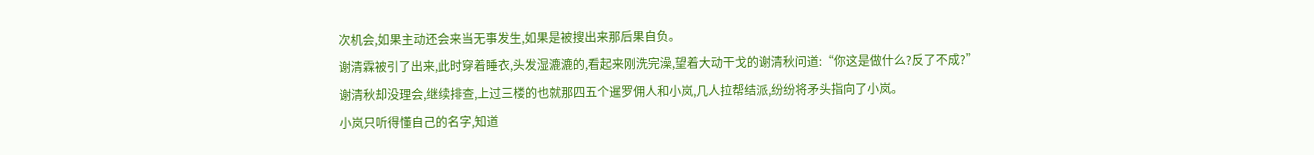次机会,如果主动还会来当无事发生,如果是被搜出来那后果自负。
谢清霖被引了出来,此时穿着睡衣,头发湿漉漉的,看起来刚洗完澡,望着大动干戈的谢清秋问道:“你这是做什么?反了不成?”
谢清秋却没理会,继续排查,上过三楼的也就那四五个暹罗佣人和小岚,几人拉帮结派,纷纷将矛头指向了小岚。
小岚只听得懂自己的名字,知道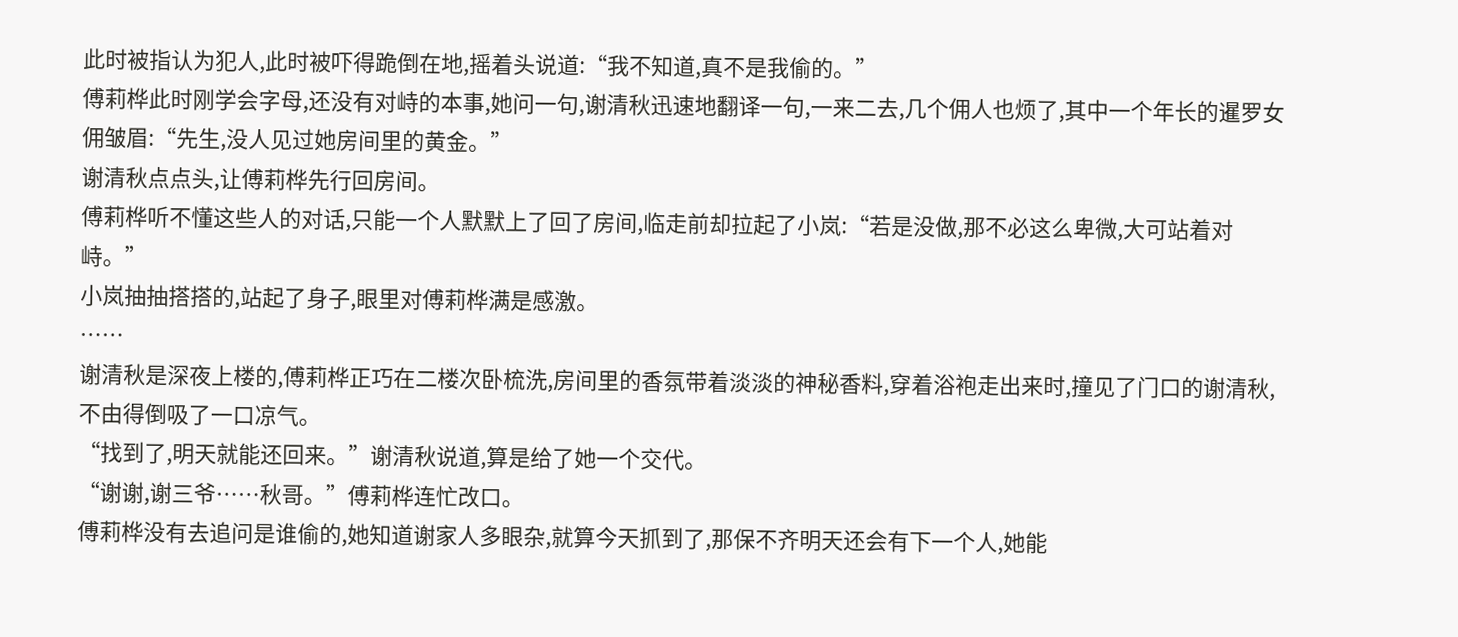此时被指认为犯人,此时被吓得跪倒在地,摇着头说道:“我不知道,真不是我偷的。”
傅莉桦此时刚学会字母,还没有对峙的本事,她问一句,谢清秋迅速地翻译一句,一来二去,几个佣人也烦了,其中一个年长的暹罗女佣皱眉:“先生,没人见过她房间里的黄金。”
谢清秋点点头,让傅莉桦先行回房间。
傅莉桦听不懂这些人的对话,只能一个人默默上了回了房间,临走前却拉起了小岚:“若是没做,那不必这么卑微,大可站着对峙。”
小岚抽抽搭搭的,站起了身子,眼里对傅莉桦满是感激。
……
谢清秋是深夜上楼的,傅莉桦正巧在二楼次卧梳洗,房间里的香氛带着淡淡的神秘香料,穿着浴袍走出来时,撞见了门口的谢清秋,不由得倒吸了一口凉气。
“找到了,明天就能还回来。”谢清秋说道,算是给了她一个交代。
“谢谢,谢三爷……秋哥。”傅莉桦连忙改口。
傅莉桦没有去追问是谁偷的,她知道谢家人多眼杂,就算今天抓到了,那保不齐明天还会有下一个人,她能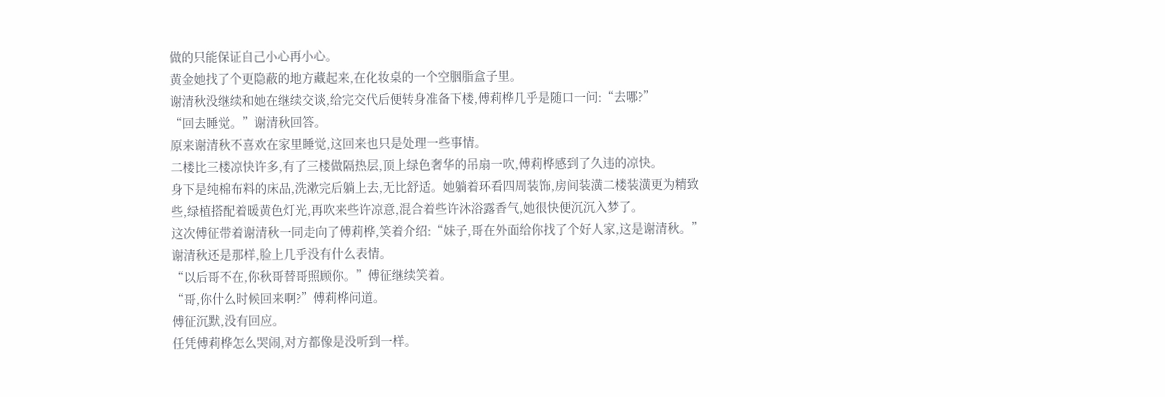做的只能保证自己小心再小心。
黄金她找了个更隐蔽的地方藏起来,在化妆桌的一个空胭脂盒子里。
谢清秋没继续和她在继续交谈,给完交代后便转身准备下楼,傅莉桦几乎是随口一问:“去哪?”
“回去睡觉。”谢清秋回答。
原来谢清秋不喜欢在家里睡觉,这回来也只是处理一些事情。
二楼比三楼凉快许多,有了三楼做隔热层,顶上绿色奢华的吊扇一吹,傅莉桦感到了久违的凉快。
身下是纯棉布料的床品,洗漱完后躺上去,无比舒适。她躺着环看四周装饰,房间装潢二楼装潢更为精致些,绿植搭配着暖黄色灯光,再吹来些许凉意,混合着些许沐浴露香气,她很快便沉沉入梦了。
这次傅征带着谢清秋一同走向了傅莉桦,笑着介绍:“妹子,哥在外面给你找了个好人家,这是谢清秋。”
谢清秋还是那样,脸上几乎没有什么表情。
“以后哥不在,你秋哥替哥照顾你。”傅征继续笑着。
“哥,你什么时候回来啊?”傅莉桦问道。
傅征沉默,没有回应。
任凭傅莉桦怎么哭闹,对方都像是没听到一样。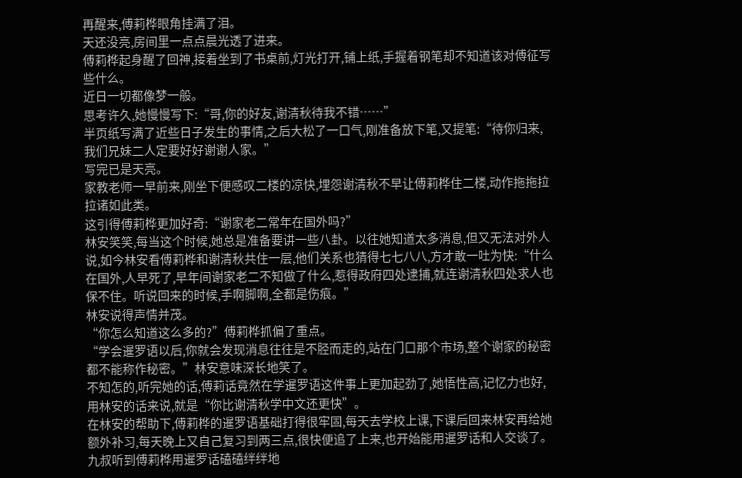再醒来,傅莉桦眼角挂满了泪。
天还没亮,房间里一点点晨光透了进来。
傅莉桦起身醒了回神,接着坐到了书桌前,灯光打开,铺上纸,手握着钢笔却不知道该对傅征写些什么。
近日一切都像梦一般。
思考许久,她慢慢写下:“哥,你的好友,谢清秋待我不错……”
半页纸写满了近些日子发生的事情,之后大松了一口气,刚准备放下笔,又提笔:“待你归来,我们兄妹二人定要好好谢谢人家。”
写完已是天亮。
家教老师一早前来,刚坐下便感叹二楼的凉快,埋怨谢清秋不早让傅莉桦住二楼,动作拖拖拉拉诸如此类。
这引得傅莉桦更加好奇:“谢家老二常年在国外吗?”
林安笑笑,每当这个时候,她总是准备要讲一些八卦。以往她知道太多消息,但又无法对外人说,如今林安看傅莉桦和谢清秋共住一层,他们关系也猜得七七八八,方才敢一吐为快:“什么在国外,人早死了,早年间谢家老二不知做了什么,惹得政府四处逮捕,就连谢清秋四处求人也保不住。听说回来的时候,手啊脚啊,全都是伤痕。”
林安说得声情并茂。
“你怎么知道这么多的?”傅莉桦抓偏了重点。
“学会暹罗语以后,你就会发现消息往往是不胫而走的,站在门口那个市场,整个谢家的秘密都不能称作秘密。”林安意味深长地笑了。
不知怎的,听完她的话,傅莉话竟然在学暹罗语这件事上更加起劲了,她悟性高,记忆力也好,用林安的话来说,就是“你比谢清秋学中文还更快”。
在林安的帮助下,傅莉桦的暹罗语基础打得很牢固,每天去学校上课,下课后回来林安再给她额外补习,每天晚上又自己复习到两三点,很快便追了上来,也开始能用暹罗话和人交谈了。
九叔听到傅莉桦用暹罗话磕磕绊绊地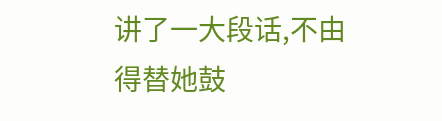讲了一大段话,不由得替她鼓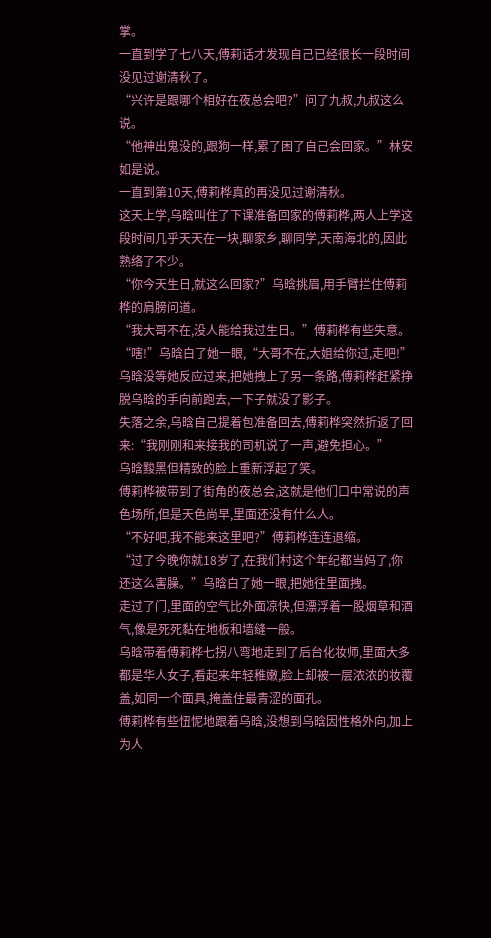掌。
一直到学了七八天,傅莉话才发现自己已经很长一段时间没见过谢清秋了。
“兴许是跟哪个相好在夜总会吧?”问了九叔,九叔这么说。
“他神出鬼没的,跟狗一样,累了困了自己会回家。”林安如是说。
一直到第10天,傅莉桦真的再没见过谢清秋。
这天上学,乌晗叫住了下课准备回家的傅莉桦,两人上学这段时间几乎天天在一块,聊家乡,聊同学,天南海北的,因此熟络了不少。
“你今天生日,就这么回家?”乌晗挑眉,用手臂拦住傅莉桦的肩膀问道。
“我大哥不在,没人能给我过生日。”傅莉桦有些失意。
“嗐!”乌晗白了她一眼,“大哥不在,大姐给你过,走吧!”
乌晗没等她反应过来,把她拽上了另一条路,傅莉桦赶紧挣脱乌晗的手向前跑去,一下子就没了影子。
失落之余,乌晗自己提着包准备回去,傅莉桦突然折返了回来:“我刚刚和来接我的司机说了一声,避免担心。”
乌晗黢黑但精致的脸上重新浮起了笑。
傅莉桦被带到了街角的夜总会,这就是他们口中常说的声色场所,但是天色尚早,里面还没有什么人。
“不好吧,我不能来这里吧?”傅莉桦连连退缩。
“过了今晚你就18岁了,在我们村这个年纪都当妈了,你还这么害臊。”乌晗白了她一眼,把她往里面拽。
走过了门,里面的空气比外面凉快,但漂浮着一股烟草和酒气,像是死死黏在地板和墙缝一般。
乌晗带着傅莉桦七拐八弯地走到了后台化妆师,里面大多都是华人女子,看起来年轻稚嫩,脸上却被一层浓浓的妆覆盖,如同一个面具,掩盖住最青涩的面孔。
傅莉桦有些忸怩地跟着乌晗,没想到乌晗因性格外向,加上为人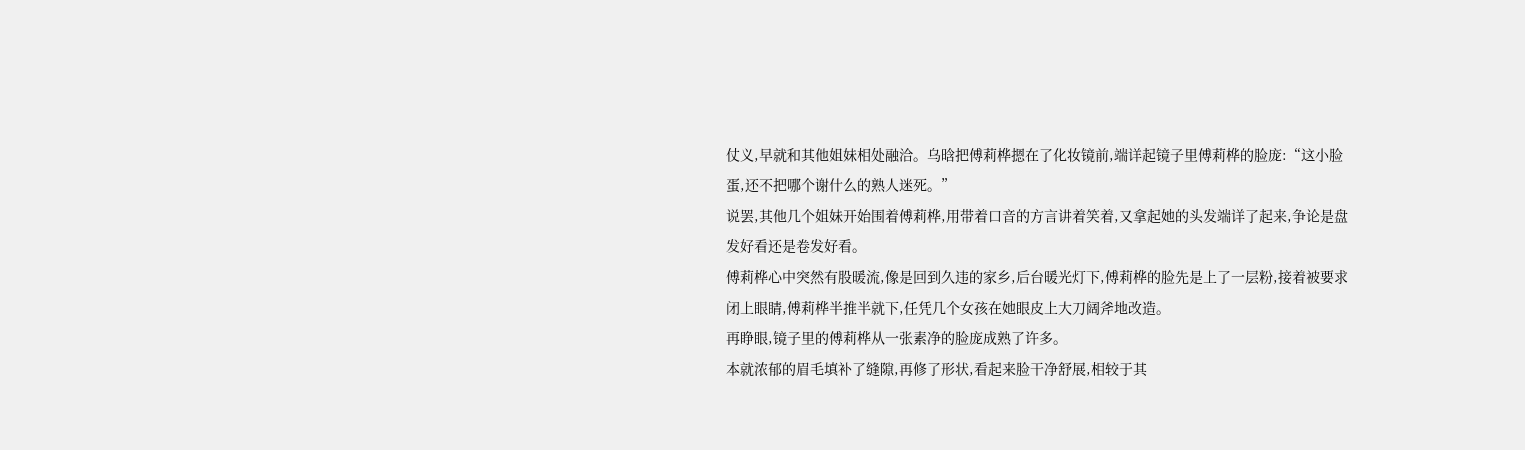仗义,早就和其他姐妹相处融洽。乌晗把傅莉桦摁在了化妆镜前,端详起镜子里傅莉桦的脸庞:“这小脸蛋,还不把哪个谢什么的熟人迷死。”
说罢,其他几个姐妹开始围着傅莉桦,用带着口音的方言讲着笑着,又拿起她的头发端详了起来,争论是盘发好看还是卷发好看。
傅莉桦心中突然有股暖流,像是回到久违的家乡,后台暖光灯下,傅莉桦的脸先是上了一层粉,接着被要求闭上眼睛,傅莉桦半推半就下,任凭几个女孩在她眼皮上大刀阔斧地改造。
再睁眼,镜子里的傅莉桦从一张素净的脸庞成熟了许多。
本就浓郁的眉毛填补了缝隙,再修了形状,看起来脸干净舒展,相较于其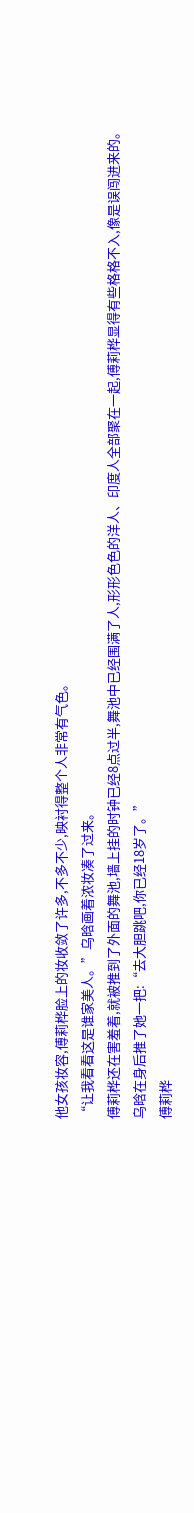他女孩妆容,傅莉桦脸上的妆收敛了许多,不多不少,映衬得整个人非常有气色。
“让我看看这是谁家美人。”乌晗画着浓妆凑了过来。
傅莉桦还在害羞着,就被推到了外面的舞池,墙上挂的时钟已经8点过半,舞池中已经围满了人,形形色色的洋人、印度人全部聚在一起,傅莉桦显得有些格格不入,像是误闯进来的。
乌晗在身后推了她一把:“去大胆跳吧,你已经18岁了。”
傅莉桦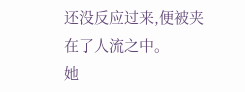还没反应过来,便被夹在了人流之中。
她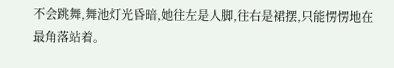不会跳舞,舞池灯光昏暗,她往左是人脚,往右是裙摆,只能愣愣地在最角落站着。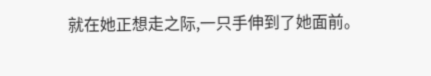就在她正想走之际,一只手伸到了她面前。